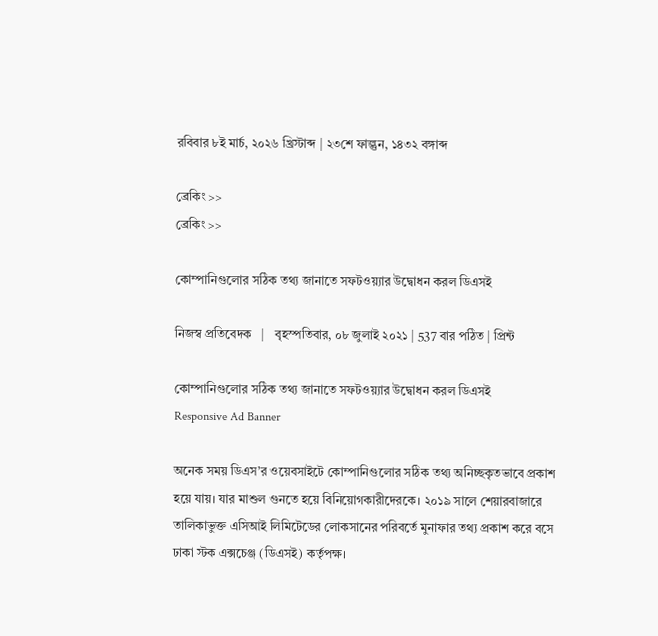রবিবার ৮ই মার্চ, ২০২৬ খ্রিস্টাব্দ | ২৩শে ফাল্গুন, ১৪৩২ বঙ্গাব্দ

ব্রেকিং >>
ব্রেকিং >>

কোম্পানিগুলোর সঠিক তথ্য জানাতে সফটওয়্যার উদ্বোধন করল ডিএসই

নিজস্ব প্রতিবেদক   |   বৃহস্পতিবার, ০৮ জুলাই ২০২১ | 537 বার পঠিত | প্রিন্ট

কোম্পানিগুলোর সঠিক তথ্য জানাতে সফটওয়্যার উদ্বোধন করল ডিএসই
Responsive Ad Banner

অনেক সময় ডিএস’র ওয়েবসাইটে কোম্পানিগুলোর সঠিক তথ্য অনিচ্ছকৃতভাবে প্রকাশ হয়ে যায়। যার মাশুল গুনতে হয়ে বিনিয়োগকারীদেরকে। ২০১৯ সালে শেয়ারবাজারে তালিকাভুক্ত এসিআই লিমিটেডের লোকসানের পরিবর্তে মুনাফার তথ্য প্রকাশ করে বসে ঢাকা স্টক এক্সচেঞ্জ (ডিএসই) কর্তৃপক্ষ।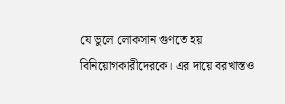যে ভুলে লোকসান গুণতে হয় বিনিয়োগকারীদেরকে। এর দায়ে বরখাস্তও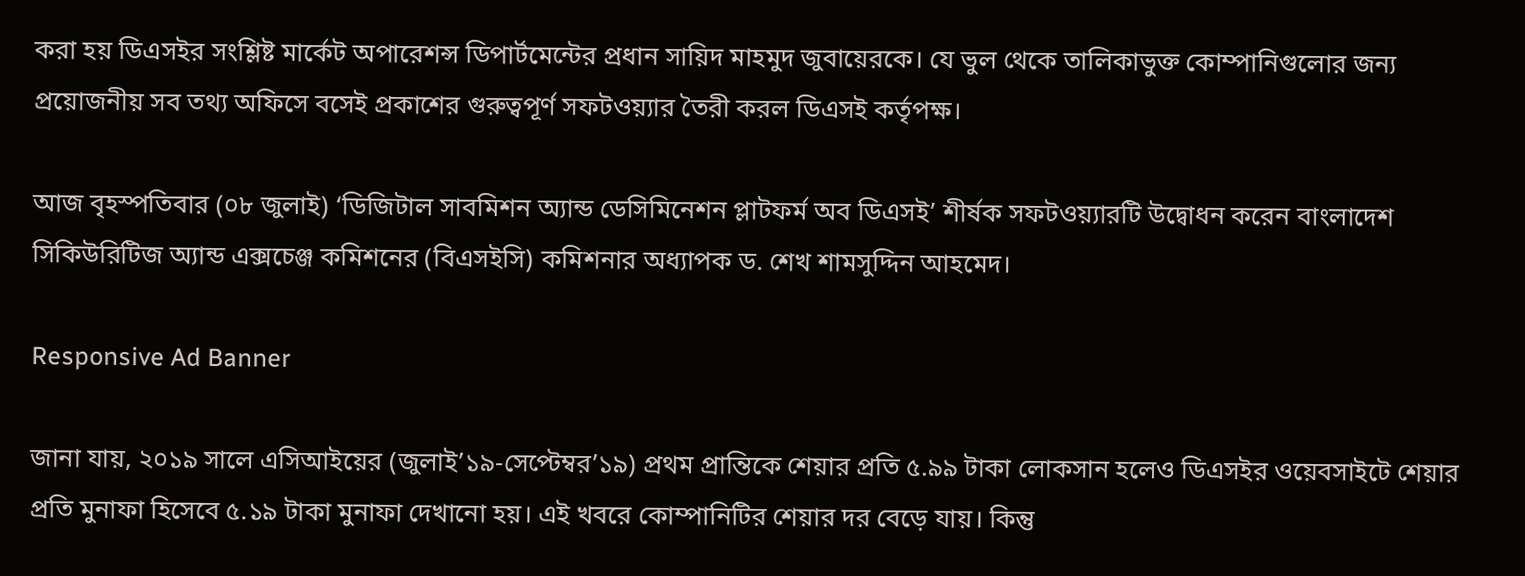করা হয় ডিএসইর সংশ্লিষ্ট মার্কেট অপারেশন্স ডিপার্টমেন্টের প্রধান সায়িদ মাহমুদ জুবায়েরকে। যে ভুল থেকে তালিকাভুক্ত কোম্পানিগুলোর জন্য প্রয়োজনীয় সব তথ্য অফিসে বসেই প্রকাশের গুরুত্বপূর্ণ সফটওয়্যার তৈরী করল ডিএসই কর্তৃপক্ষ।

আজ বৃহস্পতিবার (০৮ জুলাই) ‘ডিজিটাল সাবমিশন অ্যান্ড ডেসিমিনেশন প্লাটফর্ম অব ডিএসই’ শীর্ষক সফটওয়্যারটি উদ্বোধন করেন বাংলাদেশ সিকিউরিটিজ অ্যান্ড এক্সচেঞ্জ কমিশনের (বিএসইসি) কমিশনার অধ্যাপক ড. শেখ শামসুদ্দিন আহমেদ।

Responsive Ad Banner

জানা যায়, ২০১৯ সালে এসিআইয়ের (জুলাই’১৯-সেপ্টেম্বর’১৯) প্রথম প্রান্তিকে শেয়ার প্রতি ৫.৯৯ টাকা লোকসান হলেও ডিএসইর ওয়েবসাইটে শেয়ার প্রতি মুনাফা হিসেবে ৫.১৯ টাকা মুনাফা দেখানো হয়। এই খবরে কোম্পানিটির শেয়ার দর বেড়ে যায়। কিন্তু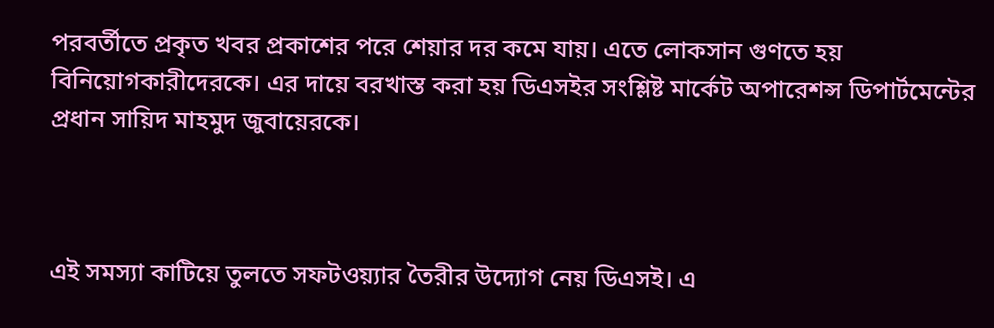পরবর্তীতে প্রকৃত খবর প্রকাশের পরে শেয়ার দর কমে যায়। এতে লোকসান গুণতে হয় বিনিয়োগকারীদেরকে। এর দায়ে বরখাস্ত করা হয় ডিএসইর সংশ্লিষ্ট মার্কেট অপারেশন্স ডিপার্টমেন্টের প্রধান সায়িদ মাহমুদ জুবায়েরকে।



এই সমস্যা কাটিয়ে তুলতে সফটওয়্যার তৈরীর উদ্যোগ নেয় ডিএসই। এ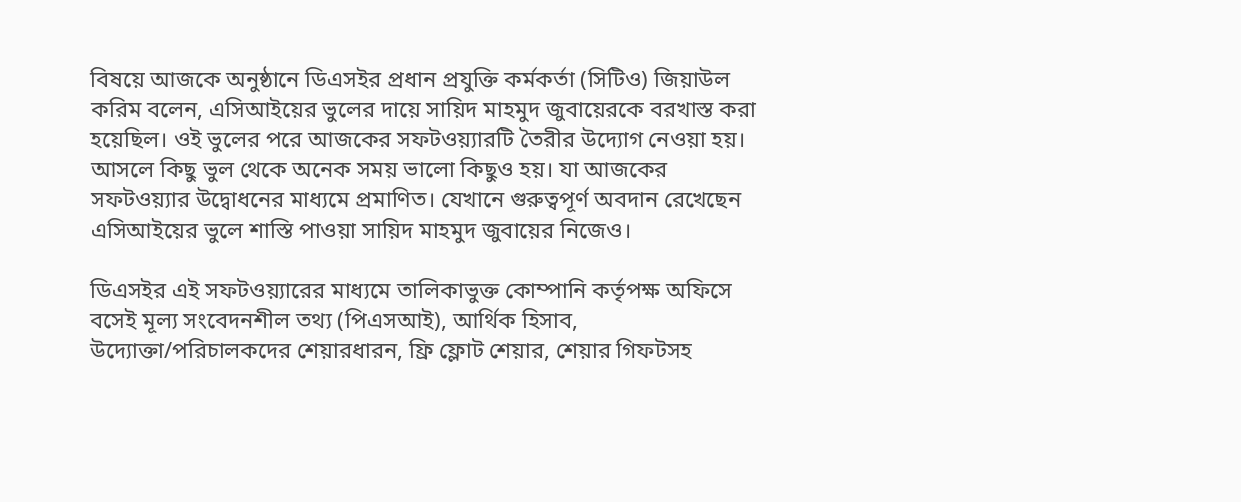বিষয়ে আজকে অনুষ্ঠানে ডিএসইর প্রধান প্রযুক্তি কর্মকর্তা (সিটিও) জিয়াউল করিম বলেন, এসিআইয়ের ভুলের দায়ে সায়িদ মাহমুদ জুবায়েরকে বরখাস্ত করা হয়েছিল। ওই ভুলের পরে আজকের সফটওয়্যারটি তৈরীর উদ্যোগ নেওয়া হয়। আসলে কিছু ভুল থেকে অনেক সময় ভালো কিছুও হয়। যা আজকের সফটওয়্যার উদ্বোধনের মাধ্যমে প্রমাণিত। যেখানে গুরুত্বপূর্ণ অবদান রেখেছেন এসিআইয়ের ভুলে শাস্তি পাওয়া সায়িদ মাহমুদ জুবায়ের নিজেও।

ডিএসইর এই সফটওয়্যারের মাধ্যমে তালিকাভুক্ত কোম্পানি কর্তৃপক্ষ অফিসে বসেই মূল্য সংবেদনশীল তথ্য (পিএসআই), আর্থিক হিসাব, উদ্যোক্তা/পরিচালকদের শেয়ারধারন, ফ্রি ফ্লোট শেয়ার, শেয়ার গিফটসহ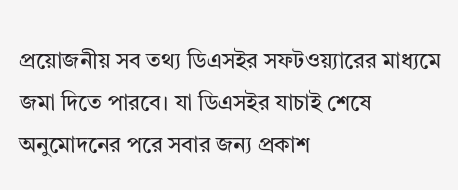প্রয়োজনীয় সব তথ্য ডিএসইর সফটওয়্যারের মাধ্যমে জমা দিতে পারবে। যা ডিএসইর যাচাই শেষে অনুমোদনের পরে সবার জন্য প্রকাশ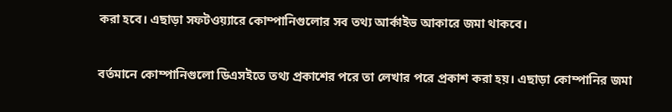করা হবে। এছাড়া সফটওয়্যারে কোম্পানিগুলোর সব তথ্য আর্কাইভ আকারে জমা থাকবে।

বর্তমানে কোম্পানিগুলো ডিএসইতে তথ্য প্রকাশের পরে তা লেখার পরে প্রকাশ করা হয়। এছাড়া কোম্পানির জমা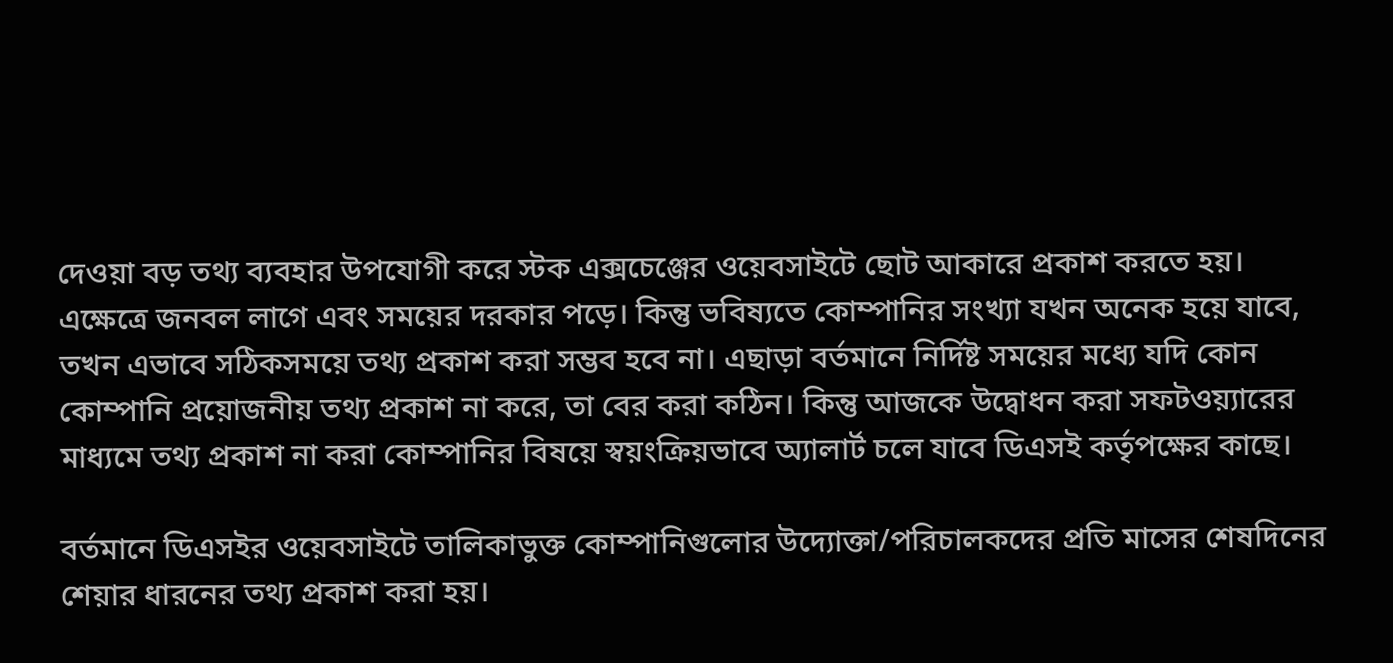দেওয়া বড় তথ্য ব্যবহার উপযোগী করে স্টক এক্সচেঞ্জের ওয়েবসাইটে ছোট আকারে প্রকাশ করতে হয়। এক্ষেত্রে জনবল লাগে এবং সময়ের দরকার পড়ে। কিন্তু ভবিষ্যতে কোম্পানির সংখ্যা যখন অনেক হয়ে যাবে, তখন এভাবে সঠিকসময়ে তথ্য প্রকাশ করা সম্ভব হবে না। এছাড়া বর্তমানে নির্দিষ্ট সময়ের মধ্যে যদি কোন কোম্পানি প্রয়োজনীয় তথ্য প্রকাশ না করে, তা বের করা কঠিন। কিন্তু আজকে উদ্বোধন করা সফটওয়্যারের মাধ্যমে তথ্য প্রকাশ না করা কোম্পানির বিষয়ে স্বয়ংক্রিয়ভাবে অ্যালার্ট চলে যাবে ডিএসই কর্তৃপক্ষের কাছে।

বর্তমানে ডিএসইর ওয়েবসাইটে তালিকাভুক্ত কোম্পানিগুলোর উদ্যোক্তা/পরিচালকদের প্রতি মাসের শেষদিনের শেয়ার ধারনের তথ্য প্রকাশ করা হয়।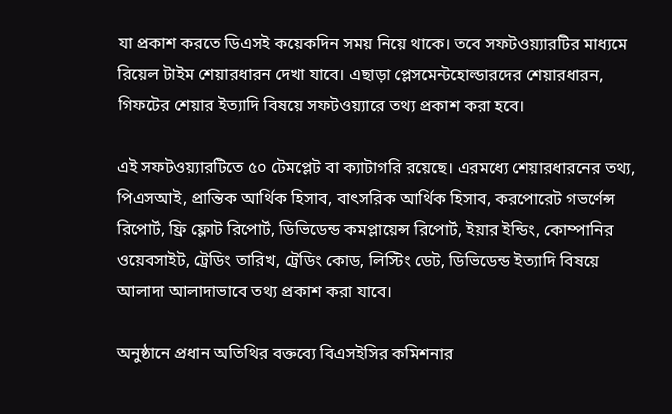যা প্রকাশ করতে ডিএসই কয়েকদিন সময় নিয়ে থাকে। তবে সফটওয়্যারটির মাধ্যমে রিয়েল টাইম শেয়ারধারন দেখা যাবে। এছাড়া প্লেসমেন্টহোল্ডারদের শেয়ারধারন, গিফটের শেয়ার ইত্যাদি বিষয়ে সফটওয়্যারে তথ্য প্রকাশ করা হবে।

এই সফটওয়্যারটিতে ৫০ টেমপ্লেট বা ক্যাটাগরি রয়েছে। এরমধ্যে শেয়ারধারনের তথ্য, পিএসআই, প্রান্তিক আর্থিক হিসাব, বাৎসরিক আর্থিক হিসাব, করপোরেট গভর্ণেন্স রিপোর্ট, ফ্রি ফ্লোট রিপোর্ট, ডিভিডেন্ড কমপ্লায়েন্স রিপোর্ট, ইয়ার ইন্ডিং, কোম্পানির ওয়েবসাইট, ট্রেডিং তারিখ, ট্রেডিং কোড, লিস্টিং ডেট, ডিভিডেন্ড ইত্যাদি বিষয়ে আলাদা আলাদাভাবে তথ্য প্রকাশ করা যাবে।

অনুষ্ঠানে প্রধান অতিথির বক্তব্যে বিএসইসির কমিশনার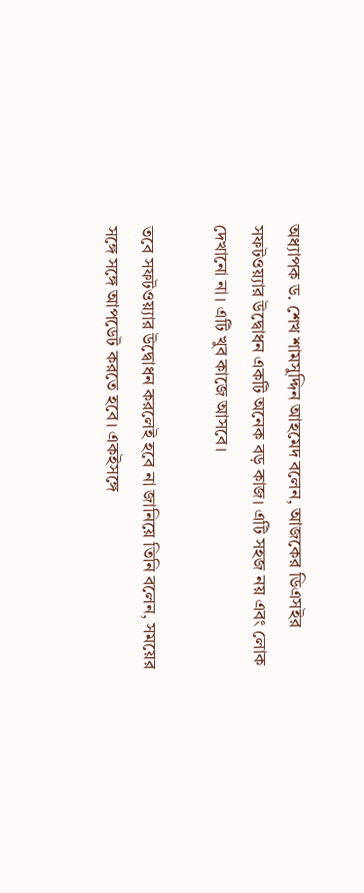অধ্যাপক ড. শেখ শামসুদ্দিন আহমেদ বলেন, আজকের ডিএসইর সফটওয়্যার উদ্বোধন একটি অনেক বড় কাজ। এটি সহজ নয় এবং লোক দেখানো না। এটি খুব কাজে আসবে।

তবে সফটওয়্যার উদ্বোধন করলেই হবে না জানিয়ে তিনি বলেন, সময়ের সঙ্গে সঙ্গে আপডেট করতে হবে। একইসঙ্গে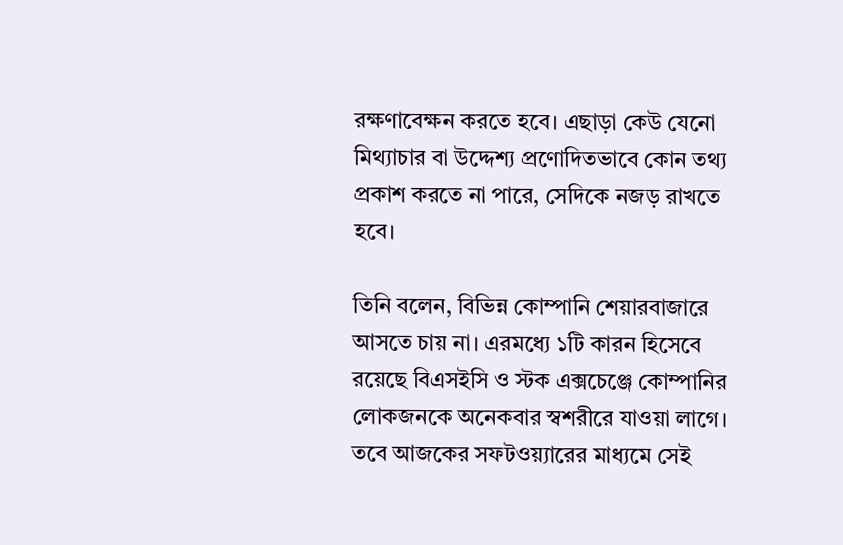রক্ষণাবেক্ষন করতে হবে। এছাড়া কেউ যেনো মিথ্যাচার বা উদ্দেশ্য প্রণোদিতভাবে কোন তথ্য প্রকাশ করতে না পারে, সেদিকে নজড় রাখতে হবে।

তিনি বলেন, বিভিন্ন কোম্পানি শেয়ারবাজারে আসতে চায় না। এরমধ্যে ১টি কারন হিসেবে রয়েছে বিএসইসি ও স্টক এক্সচেঞ্জে কোম্পানির লোকজনকে অনেকবার স্বশরীরে যাওয়া লাগে। তবে আজকের সফটওয়্যারের মাধ্যমে সেই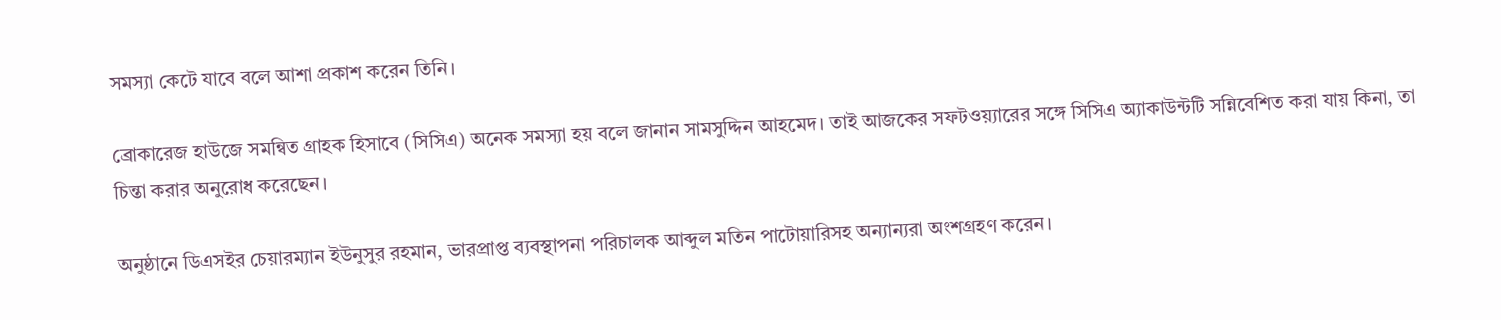সমস্যা কেটে যাবে বলে আশা প্রকাশ করেন তিনি।

ব্রোকারেজ হাউজে সমন্বিত গ্রাহক হিসাবে (সিসিএ) অনেক সমস্যা হয় বলে জানান সামসুদ্দিন আহমেদ। তাই আজকের সফটওয়্যারের সঙ্গে সিসিএ অ্যাকাউন্টটি সন্নিবেশিত করা যায় কিনা, তা চিন্তা করার অনুরোধ করেছেন।

অনুষ্ঠানে ডিএসইর চেয়ারম্যান ইউনুসুর রহমান, ভারপ্রাপ্ত ব্যবস্থাপনা পরিচালক আব্দুল মতিন পাটোয়ারিসহ অন্যান্যরা অংশগ্রহণ করেন।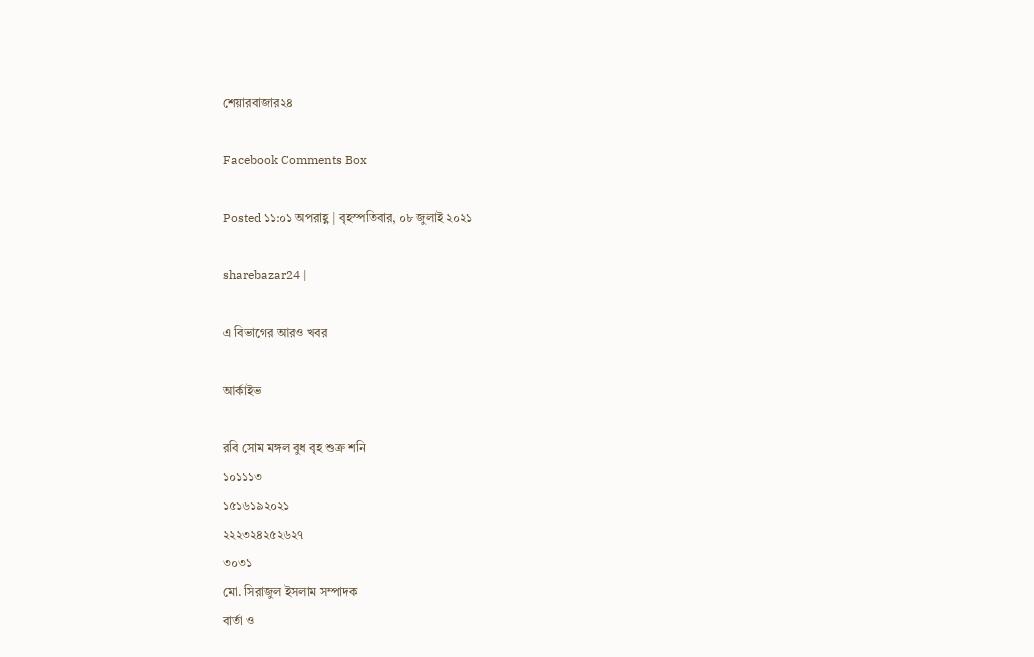শেয়ারবাজার২৪

Facebook Comments Box

Posted ১১:০১ অপরাহ্ণ | বৃহস্পতিবার, ০৮ জুলাই ২০২১

sharebazar24 |

এ বিভাগের আরও খবর

আর্কাইভ

রবি সোম মঙ্গল বুধ বৃহ শুক্র শনি
১০১১১৩
১৫১৬১৯২০২১
২২২৩২৪২৫২৬২৭
৩০৩১
মো. সিরাজুল ইসলাম সম্পাদক
বার্তা ও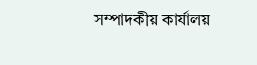সম্পাদকীয় কার্যালয়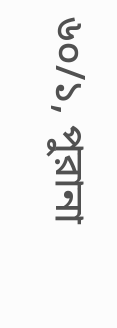৬০/১, পুরানা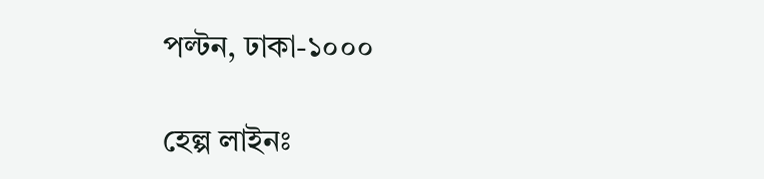পল্টন, ঢাকা-১০০০

হেল্প লাইনঃ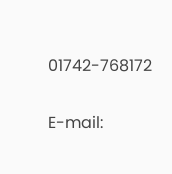01742-768172

E-mail: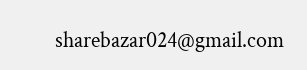sharebazar024@gmail.com